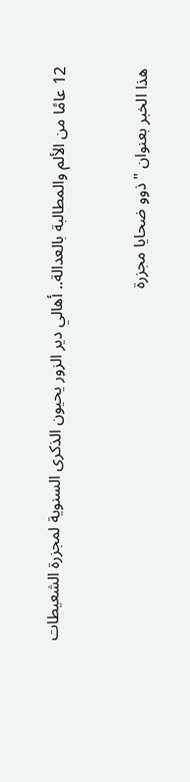12 عامًا من الألم والمطالبة بالعدالة.. أهالي دير الزور يحيون الذكرى السنوية لمجزرة الشعيطات


هذا الخبر بعنوان "ذوو ضحايا مجزرة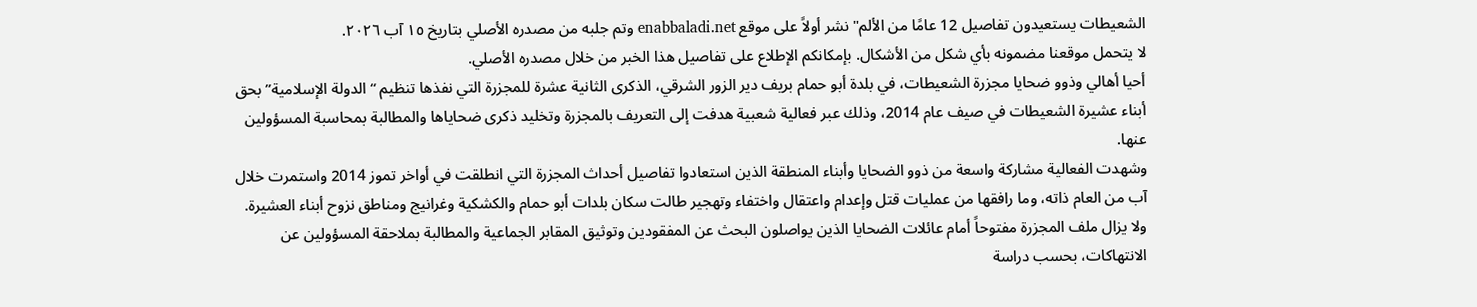الشعيطات يستعيدون تفاصيل 12 عامًا من الألم" نشر أولاً على موقع enabbaladi.net وتم جلبه من مصدره الأصلي بتاريخ ١٥ آب ٢٠٢٦.
لا يتحمل موقعنا مضمونه بأي شكل من الأشكال. بإمكانكم الإطلاع على تفاصيل هذا الخبر من خلال مصدره الأصلي.
أحيا أهالي وذوو ضحايا مجزرة الشعيطات، في بلدة أبو حمام بريف دير الزور الشرقي، الذكرى الثانية عشرة للمجزرة التي نفذها تنظيم “الدولة الإسلامية” بحق أبناء عشيرة الشعيطات في صيف عام 2014، وذلك عبر فعالية شعبية هدفت إلى التعريف بالمجزرة وتخليد ذكرى ضحاياها والمطالبة بمحاسبة المسؤولين عنها.
وشهدت الفعالية مشاركة واسعة من ذوو الضحايا وأبناء المنطقة الذين استعادوا تفاصيل أحداث المجزرة التي انطلقت في أواخر تموز 2014 واستمرت خلال آب من العام ذاته، وما رافقها من عمليات قتل وإعدام واعتقال واختفاء وتهجير طالت سكان بلدات أبو حمام والكشكية وغرانيج ومناطق نزوح أبناء العشيرة.
ولا يزال ملف المجزرة مفتوحاً أمام عائلات الضحايا الذين يواصلون البحث عن المفقودين وتوثيق المقابر الجماعية والمطالبة بملاحقة المسؤولين عن الانتهاكات، بحسب دراسة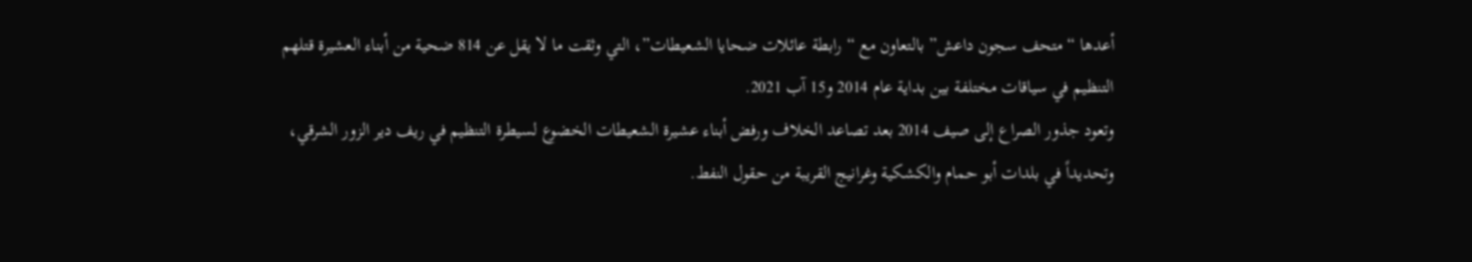أعدها “متحف سجون داعش” بالتعاون مع “رابطة عائلات ضحايا الشعيطات”، التي وثقت ما لا يقل عن 814 ضحية من أبناء العشيرة قتلهم التنظيم في سياقات مختلفة بين بداية عام 2014 و15 آب 2021.
وتعود جذور الصراع إلى صيف 2014 بعد تصاعد الخلاف ورفض أبناء عشيرة الشعيطات الخضوع لسيطرة التنظيم في ريف دير الزور الشرقي، وتحديداً في بلدات أبو حمام والكشكية وغرانيج القريبة من حقول النفط.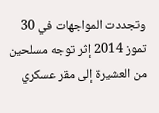وتجددت المواجهات في 30 تموز 2014 إثر توجه مسلحين من العشيرة إلى مقر عسكري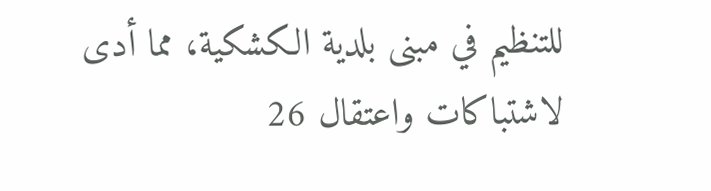للتنظيم في مبنى بلدية الكشكية، مما أدى لاشتباكات واعتقال 26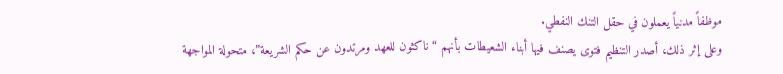موظفاً مدنياً يعملون في حقل التنك النفطي.
وعلى إثر ذلك، أصدر التنظيم فتوى يصنف فيها أبناء الشعيطات بأنهم “ناكثون للعهد ومرتدون عن حكم الشريعة”، متحولة المواجهة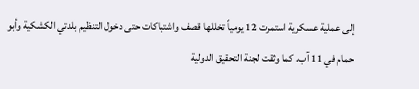إلى عملية عسكرية استمرت 12 يومياً تخللها قصف واشتباكات حتى دخول التنظيم بلدتي الكشكية وأبو حمام في 11 آب. كما وثقت لجنة التحقيق الدولية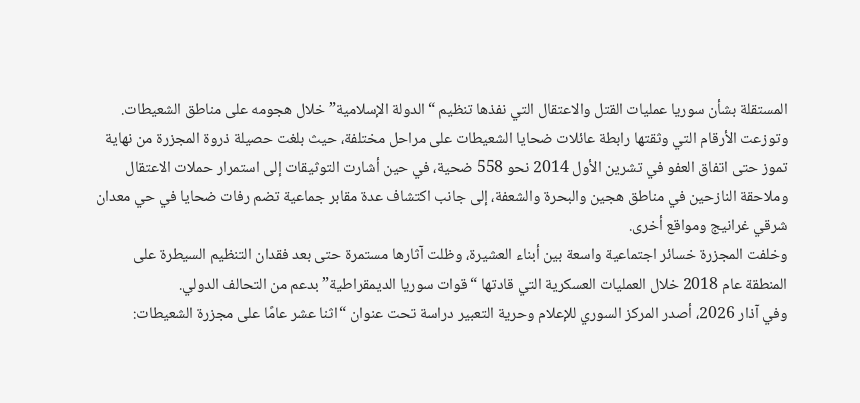المستقلة بشأن سوريا عمليات القتل والاعتقال التي نفذها تنظيم “الدولة الإسلامية” خلال هجومه على مناطق الشعيطات.
وتوزعت الأرقام التي وثقتها رابطة عائلات ضحايا الشعيطات على مراحل مختلفة، حيث بلغت حصيلة ذروة المجزرة من نهاية تموز حتى اتفاق العفو في تشرين الأول 2014 نحو 558 ضحية، في حين أشارت التوثيقات إلى استمرار حملات الاعتقال وملاحقة النازحين في مناطق هجين والبحرة والشعفة، إلى جانب اكتشاف عدة مقابر جماعية تضم رفات ضحايا في حي معدان شرقي غرانيج ومواقع أخرى.
وخلفت المجزرة خسائر اجتماعية واسعة بين أبناء العشيرة، وظلت آثارها مستمرة حتى بعد فقدان التنظيم السيطرة على المنطقة عام 2018 خلال العمليات العسكرية التي قادتها “قوات سوريا الديمقراطية” بدعم من التحالف الدولي.
وفي آذار 2026، أصدر المركز السوري للإعلام وحرية التعبير دراسة تحت عنوان “اثنا عشر عامًا على مجزرة الشعيطات: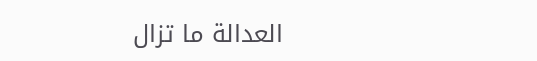العدالة ما تزال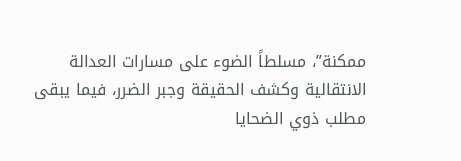ممكنة”، مسلطاً الضوء على مسارات العدالة الانتقالية وكشف الحقيقة وجبر الضرر، فيما يبقى مطلب ذوي الضحايا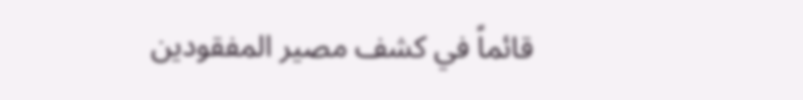قائماً في كشف مصير المفقودين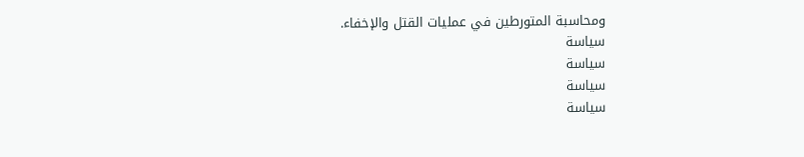ومحاسبة المتورطين في عمليات القتل والإخفاء.
سياسة
سياسة
سياسة
سياسة